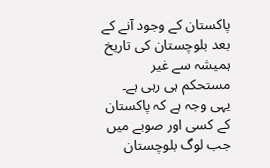پاکستان کے وجود آنے کے بعد بلوچستان کی تاریخ ہمیشہ سے غیر مستحکم ہی رہی ہے۔ یہی وجہ ہے کہ پاکستان کے کسی اور صوبے میں جب لوگ بلوچستان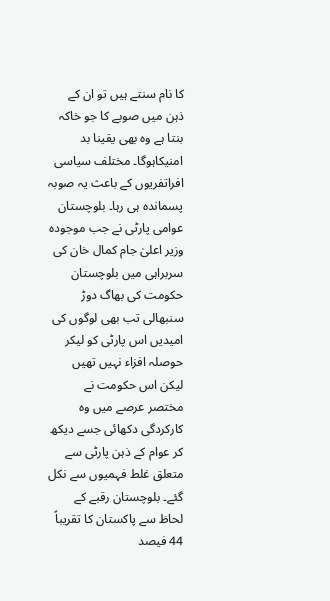کا نام سنتے ہیں تو ان کے ذہن میں صوبے کا جو خاکہ بنتا ہے وہ بھی یقینا بد امنیکاہوگا۔ مختلف سیاسی افراتفریوں کے باعث یہ صوبہ پسماندہ ہی رہا۔ بلوچستان عوامی پارٹی نے جب موجودہ وزیر اعلیٰ جام کمال خان کی سربراہی میں بلوچستان حکومت کی بھاگ دوڑ سنبھالی تب بھی لوگوں کی امیدیں اس پارٹی کو لیکر حوصلہ افزاء نہیں تھیں لیکن اس حکومت نے مختصر عرصے میں وہ کارکردگی دکھائی جسے دیکھ کر عوام کے ذہن پارٹی سے متعلق غلط فہمیوں سے نکل گئے۔ بلوچستان رقبے کے لحاظ سے پاکستان کا تقریباً 44 فیصد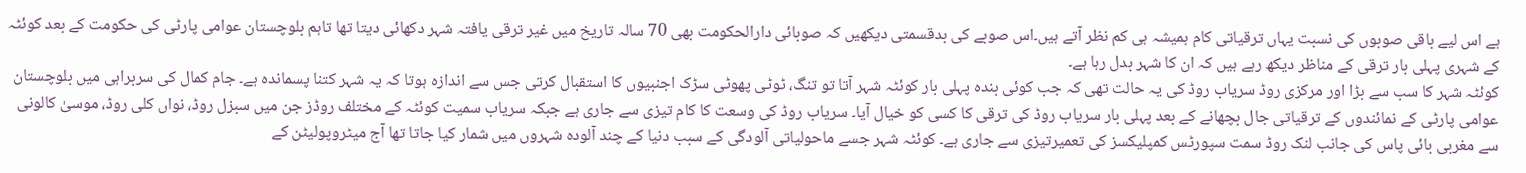ہے اس لیے باقی صوبوں کی نسبت یہاں ترقیاتی کام ہمیشہ ہی کم نظر آتے ہیں۔اس صوبے کی بدقسمتی دیکھیں کہ صوبائی دارالحکومت بھی 70 سالہ تاریخ میں غیر ترقی یافتہ شہر دکھائی دیتا تھا تاہم بلوچستان عوامی پارٹی کی حکومت کے بعد کوئٹہ کے شہری پہلی بار ترقی کے مناظر دیکھ رہے ہیں کہ ان کا شہر بدل رہا ہے۔
کوئٹہ شہر کا سب سے بڑا اور مرکزی روڈ سریاب روڈ کی یہ حالت تھی کہ جب کوئی بندہ پہلی بار کوئٹہ شہر آتا تو تنگ، ٹوٹی پھوٹی سڑک اجنبیوں کا استقبال کرتی جس سے اندازہ ہوتا کہ یہ شہر کتنا پسماندہ ہے۔ جام کمال کی سربراہی میں بلوچستان عوامی پارٹی کے نمائندوں کے ترقیاتی جال بچھانے کے بعد پہلی بار سریاب روڈ کی ترقی کا کسی کو خیال آیا۔ سریاب روڈ کی وسعت کا کام تیزی سے جاری ہے جبکہ سریاب سمیت کوئٹہ کے مختلف روڈز جن میں سبزل روڈ، نواں کلی روڈ، موسیٰ کالونی سے مغربی بائی پاس کی جانب لنک روڈ سمت سپورٹس کمپلیکسز کی تعمیرتیزی سے جاری ہے۔ کوئٹہ شہر جسے ماحولیاتی آلودگی کے سبب دنیا کے چند آلودہ شہروں میں شمار کیا جاتا تھا آج میٹروپولیٹن کے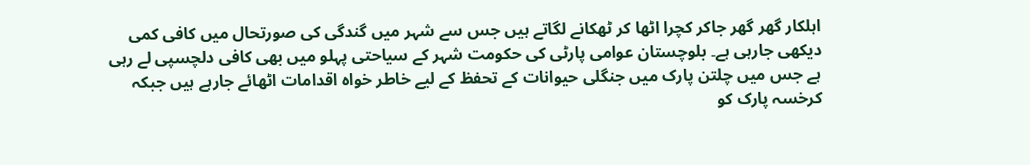اہلکار گھر گھر جاکر کچرا اٹھا کر ٹھکانے لگاتے ہیں جس سے شہر میں گندگی کی صورتحال میں کافی کمی دیکھی جارہی ہے۔ بلوچستان عوامی پارٹی کی حکومت شہر کے سیاحتی پہلو میں بھی کافی دلچسپی لے رہی ہے جس میں چلتن پارک میں جنگلی حیوانات کے تحفظ کے لیے خاطر خواہ اقدامات اٹھائے جارہے ہیں جبکہ کرخسہ پارک کو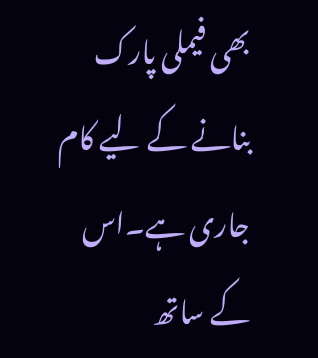بھی فیملی پارک بنانے کے لیے کام جاری ہے۔اس کے ساتھ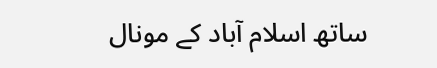ساتھ اسلام آباد کے مونال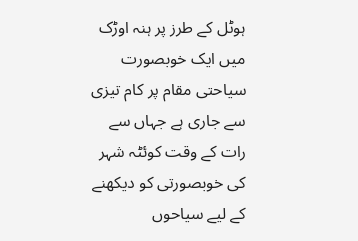ہوٹل کے طرز پر ہنہ اوڑک میں ایک خوبصورت سیاحتی مقام پر کام تیزی سے جاری ہے جہاں سے رات کے وقت کوئٹہ شہر کی خوبصورتی کو دیکھنے کے لیے سیاحوں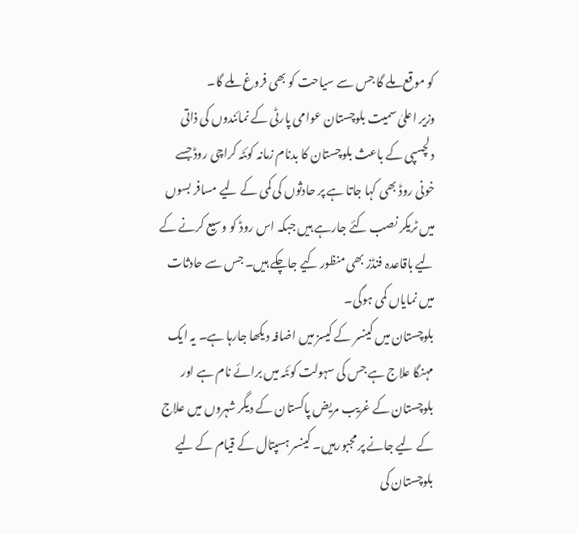کو موقع ملے گا جس سے سیاحت کو بھی فروغ ملے گا۔
وزیر اعلیٰ سمیت بلوچستان عوامی پارٹی کے نمائندوں کی ذاتی دلچسپی کے باعث بلوچستان کا بدنام زمانہ کوئٹہ کراچی روڈ جسے خونی روڈ بھی کہا جاتا ہے پر حادثوں کی کمی کے لیے مسافر بسوں میں ٹریکر نصب کئے جارہے ہیں جبکہ اس روڈ کو وسیع کرنے کے لیے باقاعدہ فنڈز بھی منظور کیے جاچکے ہیں۔ جس سے حادثات میں نمایاں کمی ہوگی۔
بلوچستان میں کینسر کے کیسز میں اضافہ دیکھا جارہا ہے۔ یہ ایک مہنگا علاج ہے جس کی سہولت کوئٹہ میں برائے نام ہے اور بلوچستان کے غریب مریض پاکستان کے دیگر شہروں میں علاج کے لیے جانے پر مجبورہیں۔ کینسر ہسپتال کے قیام کے لیے بلوچستان کی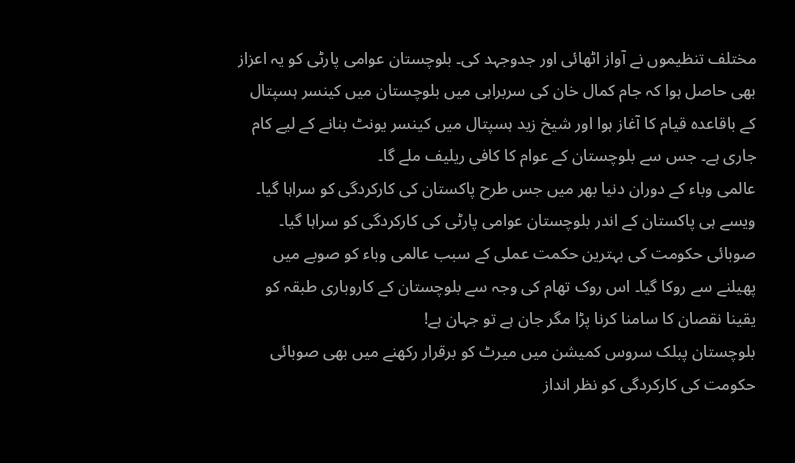مختلف تنظیموں نے آواز اٹھائی اور جدوجہد کی۔ بلوچستان عوامی پارٹی کو یہ اعزاز بھی حاصل ہوا کہ جام کمال خان کی سربراہی میں بلوچستان میں کینسر ہسپتال کے باقاعدہ قیام کا آغاز ہوا اور شیخ زید ہسپتال میں کینسر یونٹ بنانے کے لیے کام جاری ہے۔ جس سے بلوچستان کے عوام کا کافی ریلیف ملے گا۔
عالمی وباء کے دوران دنیا بھر میں جس طرح پاکستان کی کارکردگی کو سراہا گیا۔ ویسے ہی پاکستان کے اندر بلوچستان عوامی پارٹی کی کارکردگی کو سراہا گیا۔ صوبائی حکومت کی بہترین حکمت عملی کے سبب عالمی وباء کو صوبے میں پھیلنے سے روکا گیا۔ اس روک تھام کی وجہ سے بلوچستان کے کاروباری طبقہ کو یقینا نقصان کا سامنا کرنا پڑا مگر جان ہے تو جہان ہے!
بلوچستان پبلک سروس کمیشن میں میرٹ کو برقرار رکھنے میں بھی صوبائی حکومت کی کارکردگی کو نظر انداز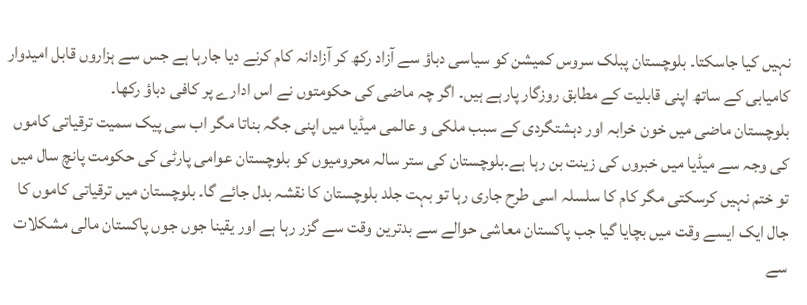نہیں کیا جاسکتا۔ بلوچستان پبلک سروس کمیشن کو سیاسی دباؤ سے آزاد رکھ کر آزادانہ کام کرنے دیا جارہا ہے جس سے ہزاروں قابل امیدوار کامیابی کے ساتھ اپنی قابلیت کے مطابق روزگار پارہے ہیں۔ اگر چہ ماضی کی حکومتوں نے اس ادارے پر کافی دباؤ رکھا۔
بلوچستان ماضی میں خون خرابہ اور دہشتگردی کے سبب ملکی و عالمی میڈیا میں اپنی جگہ بناتا مگر اب سی پیک سمیت ترقیاتی کاموں کی وجہ سے میڈیا میں خبروں کی زینت بن رہا ہے۔بلوچستان کی ستر سالہ محرومیوں کو بلوچستان عوامی پارٹی کی حکومت پانچ سال میں تو ختم نہیں کرسکتی مگر کام کا سلسلہ اسی طرح جاری رہا تو بہت جلد بلوچستان کا نقشہ بدل جائے گا۔ بلوچستان میں ترقیاتی کاموں کا جال ایک ایسے وقت میں بچایا گیا جب پاکستان معاشی حوالے سے بدترین وقت سے گزر رہا ہے اور یقینا جوں جوں پاکستان مالی مشکلات سے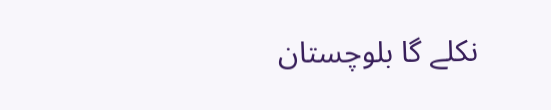نکلے گا بلوچستان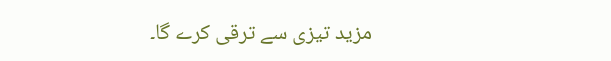مزید تیزی سے ترقی کرے گا۔